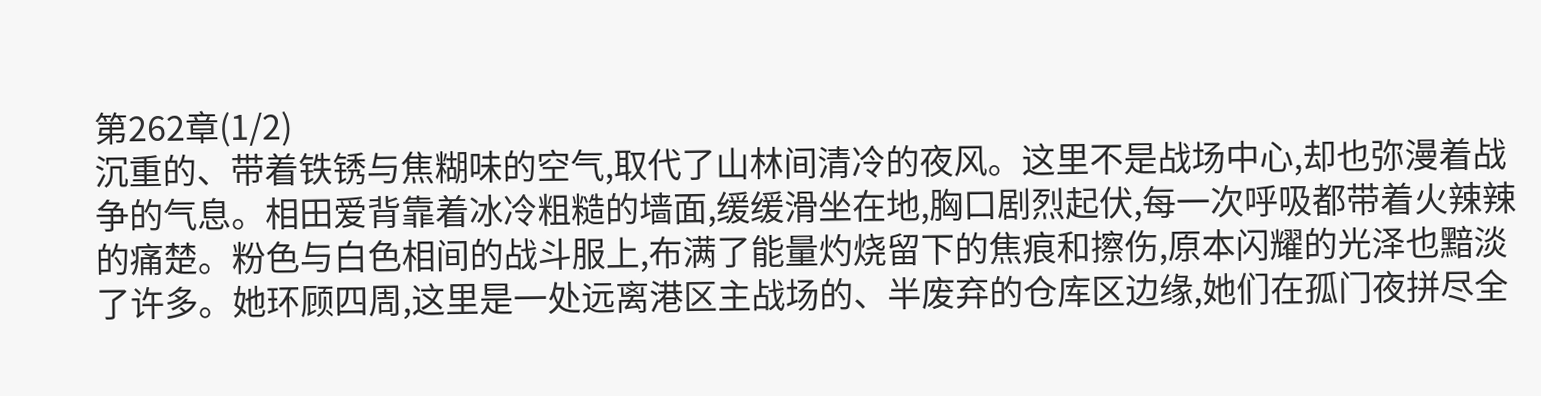第262章(1/2)
沉重的、带着铁锈与焦糊味的空气,取代了山林间清冷的夜风。这里不是战场中心,却也弥漫着战争的气息。相田爱背靠着冰冷粗糙的墙面,缓缓滑坐在地,胸口剧烈起伏,每一次呼吸都带着火辣辣的痛楚。粉色与白色相间的战斗服上,布满了能量灼烧留下的焦痕和擦伤,原本闪耀的光泽也黯淡了许多。她环顾四周,这里是一处远离港区主战场的、半废弃的仓库区边缘,她们在孤门夜拼尽全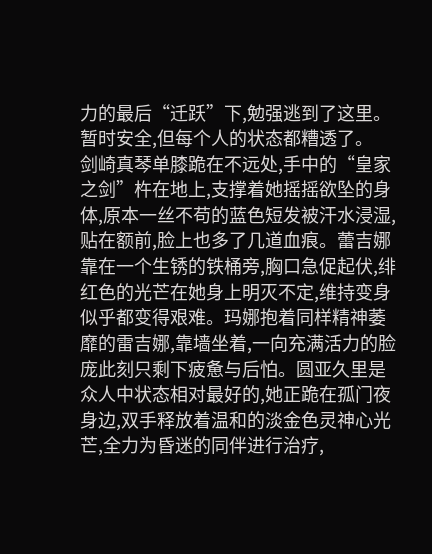力的最后“迁跃”下,勉强逃到了这里。暂时安全,但每个人的状态都糟透了。
剑崎真琴单膝跪在不远处,手中的“皇家之剑”杵在地上,支撑着她摇摇欲坠的身体,原本一丝不苟的蓝色短发被汗水浸湿,贴在额前,脸上也多了几道血痕。蕾吉娜靠在一个生锈的铁桶旁,胸口急促起伏,绯红色的光芒在她身上明灭不定,维持变身似乎都变得艰难。玛娜抱着同样精神萎靡的雷吉娜,靠墙坐着,一向充满活力的脸庞此刻只剩下疲惫与后怕。圆亚久里是众人中状态相对最好的,她正跪在孤门夜身边,双手释放着温和的淡金色灵神心光芒,全力为昏迷的同伴进行治疗,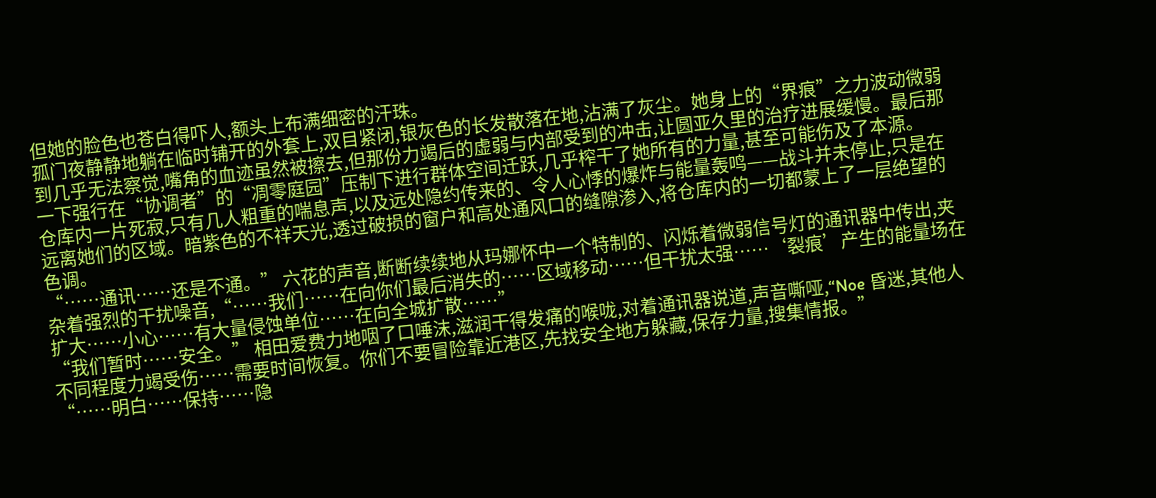但她的脸色也苍白得吓人,额头上布满细密的汗珠。
孤门夜静静地躺在临时铺开的外套上,双目紧闭,银灰色的长发散落在地,沾满了灰尘。她身上的“界痕”之力波动微弱到几乎无法察觉,嘴角的血迹虽然被擦去,但那份力竭后的虚弱与内部受到的冲击,让圆亚久里的治疗进展缓慢。最后那一下强行在“协调者”的“凋零庭园”压制下进行群体空间迁跃,几乎榨干了她所有的力量,甚至可能伤及了本源。
仓库内一片死寂,只有几人粗重的喘息声,以及远处隐约传来的、令人心悸的爆炸与能量轰鸣——战斗并未停止,只是在远离她们的区域。暗紫色的不祥天光,透过破损的窗户和高处通风口的缝隙渗入,将仓库内的一切都蒙上了一层绝望的色调。
“……通讯……还是不通。” 六花的声音,断断续续地从玛娜怀中一个特制的、闪烁着微弱信号灯的通讯器中传出,夹杂着强烈的干扰噪音,“……我们……在向你们最后消失的……区域移动……但干扰太强……‘裂痕’产生的能量场在扩大……小心……有大量侵蚀单位……在向全城扩散……”
“我们暂时……安全。” 相田爱费力地咽了口唾沫,滋润干得发痛的喉咙,对着通讯器说道,声音嘶哑,“Noe 昏迷,其他人不同程度力竭受伤……需要时间恢复。你们不要冒险靠近港区,先找安全地方躲藏,保存力量,搜集情报。”
“……明白……保持……隐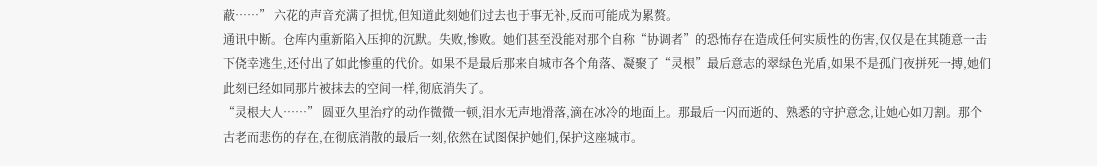蔽……” 六花的声音充满了担忧,但知道此刻她们过去也于事无补,反而可能成为累赘。
通讯中断。仓库内重新陷入压抑的沉默。失败,惨败。她们甚至没能对那个自称“协调者”的恐怖存在造成任何实质性的伤害,仅仅是在其随意一击下侥幸逃生,还付出了如此惨重的代价。如果不是最后那来自城市各个角落、凝聚了“灵根”最后意志的翠绿色光盾,如果不是孤门夜拼死一搏,她们此刻已经如同那片被抹去的空间一样,彻底消失了。
“灵根大人……” 圆亚久里治疗的动作微微一顿,泪水无声地滑落,滴在冰冷的地面上。那最后一闪而逝的、熟悉的守护意念,让她心如刀割。那个古老而悲伤的存在,在彻底消散的最后一刻,依然在试图保护她们,保护这座城市。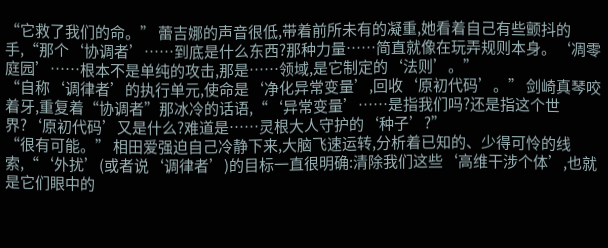“它救了我们的命。” 蕾吉娜的声音很低,带着前所未有的凝重,她看着自己有些颤抖的手,“那个‘协调者’……到底是什么东西?那种力量……简直就像在玩弄规则本身。‘凋零庭园’……根本不是单纯的攻击,那是……领域,是它制定的‘法则’。”
“自称‘调律者’的执行单元,使命是‘净化异常变量’,回收‘原初代码’。” 剑崎真琴咬着牙,重复着“协调者”那冰冷的话语,“‘异常变量’……是指我们吗?还是指这个世界?‘原初代码’又是什么?难道是……灵根大人守护的‘种子’?”
“很有可能。” 相田爱强迫自己冷静下来,大脑飞速运转,分析着已知的、少得可怜的线索,“‘外扰’(或者说‘调律者’)的目标一直很明确:清除我们这些‘高维干涉个体’,也就是它们眼中的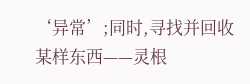‘异常’;同时,寻找并回收某样东西——灵根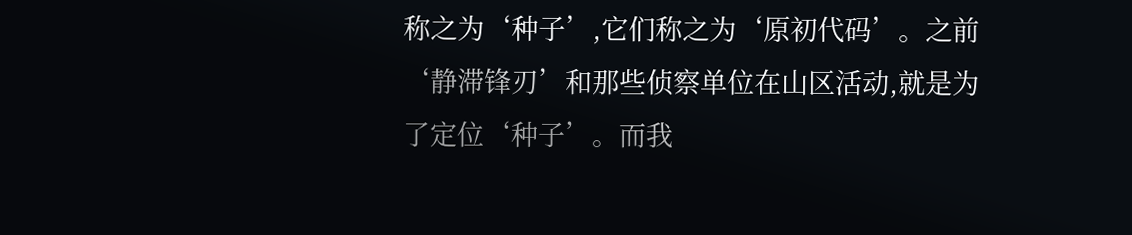称之为‘种子’,它们称之为‘原初代码’。之前‘静滞锋刃’和那些侦察单位在山区活动,就是为了定位‘种子’。而我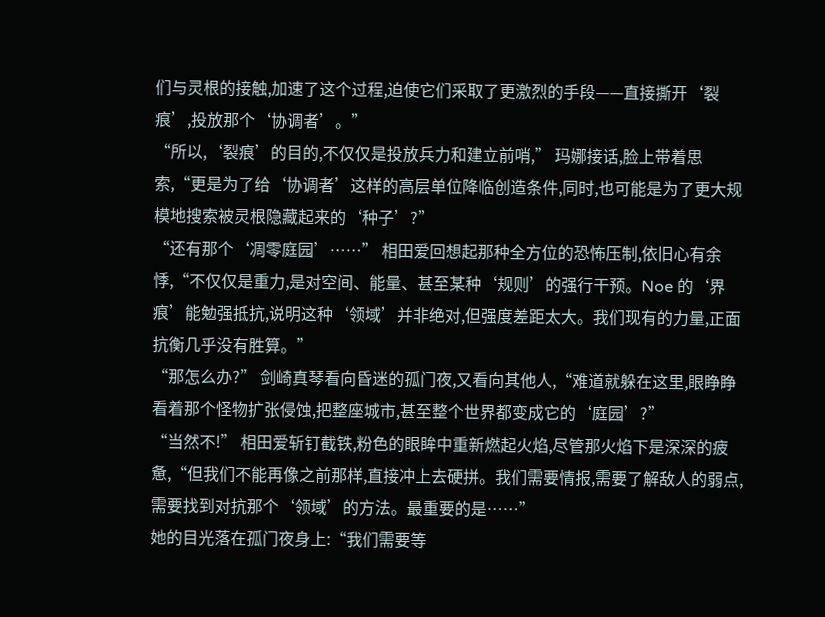们与灵根的接触,加速了这个过程,迫使它们采取了更激烈的手段——直接撕开‘裂痕’,投放那个‘协调者’。”
“所以,‘裂痕’的目的,不仅仅是投放兵力和建立前哨,” 玛娜接话,脸上带着思索,“更是为了给‘协调者’这样的高层单位降临创造条件,同时,也可能是为了更大规模地搜索被灵根隐藏起来的‘种子’?”
“还有那个‘凋零庭园’……” 相田爱回想起那种全方位的恐怖压制,依旧心有余悸,“不仅仅是重力,是对空间、能量、甚至某种‘规则’的强行干预。Noe 的‘界痕’能勉强抵抗,说明这种‘领域’并非绝对,但强度差距太大。我们现有的力量,正面抗衡几乎没有胜算。”
“那怎么办?” 剑崎真琴看向昏迷的孤门夜,又看向其他人,“难道就躲在这里,眼睁睁看着那个怪物扩张侵蚀,把整座城市,甚至整个世界都变成它的‘庭园’?”
“当然不!” 相田爱斩钉截铁,粉色的眼眸中重新燃起火焰,尽管那火焰下是深深的疲惫,“但我们不能再像之前那样,直接冲上去硬拼。我们需要情报,需要了解敌人的弱点,需要找到对抗那个‘领域’的方法。最重要的是……”
她的目光落在孤门夜身上:“我们需要等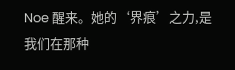Noe 醒来。她的‘界痕’之力,是我们在那种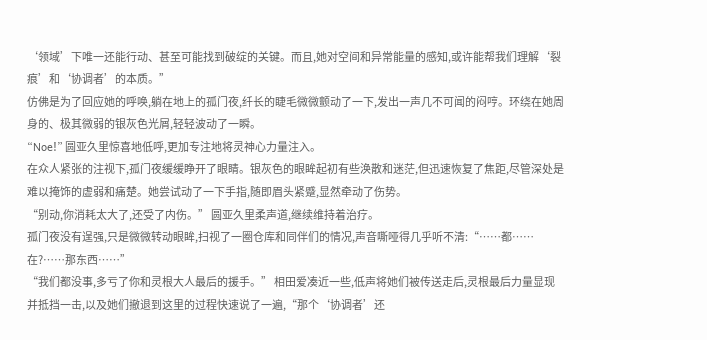‘领域’下唯一还能行动、甚至可能找到破绽的关键。而且,她对空间和异常能量的感知,或许能帮我们理解‘裂痕’和‘协调者’的本质。”
仿佛是为了回应她的呼唤,躺在地上的孤门夜,纤长的睫毛微微颤动了一下,发出一声几不可闻的闷哼。环绕在她周身的、极其微弱的银灰色光屑,轻轻波动了一瞬。
“Noe!” 圆亚久里惊喜地低呼,更加专注地将灵神心力量注入。
在众人紧张的注视下,孤门夜缓缓睁开了眼睛。银灰色的眼眸起初有些涣散和迷茫,但迅速恢复了焦距,尽管深处是难以掩饰的虚弱和痛楚。她尝试动了一下手指,随即眉头紧蹙,显然牵动了伤势。
“别动,你消耗太大了,还受了内伤。” 圆亚久里柔声道,继续维持着治疗。
孤门夜没有逞强,只是微微转动眼眸,扫视了一圈仓库和同伴们的情况,声音嘶哑得几乎听不清:“……都……在?……那东西……”
“我们都没事,多亏了你和灵根大人最后的援手。” 相田爱凑近一些,低声将她们被传送走后,灵根最后力量显现并抵挡一击,以及她们撤退到这里的过程快速说了一遍,“那个‘协调者’还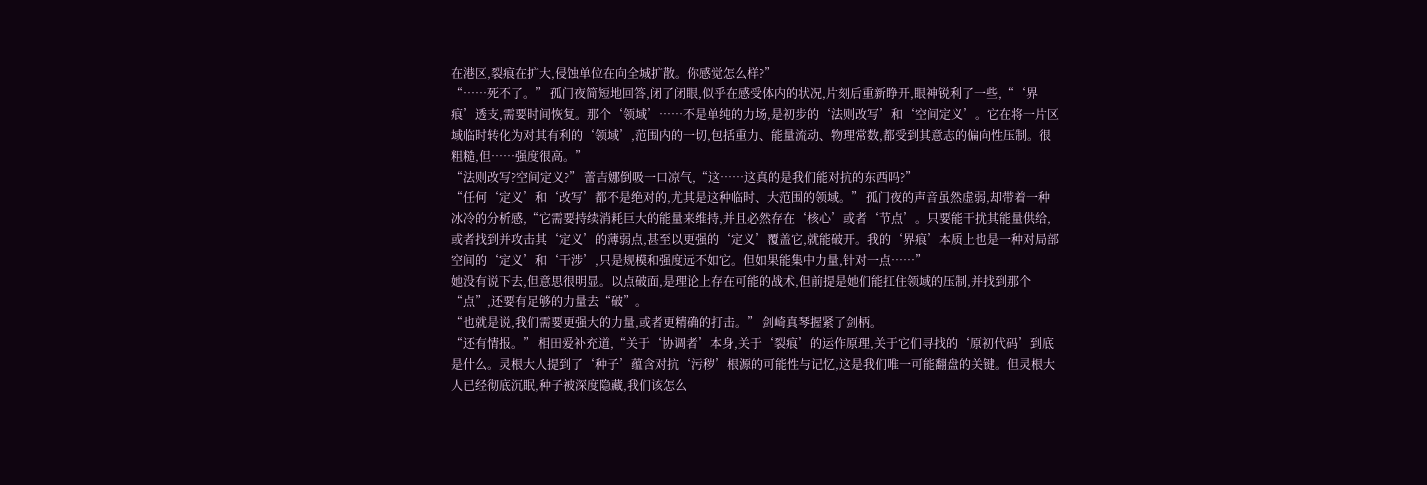在港区,裂痕在扩大,侵蚀单位在向全城扩散。你感觉怎么样?”
“……死不了。” 孤门夜简短地回答,闭了闭眼,似乎在感受体内的状况,片刻后重新睁开,眼神锐利了一些,“‘界痕’透支,需要时间恢复。那个‘领域’……不是单纯的力场,是初步的‘法则改写’和‘空间定义’。它在将一片区域临时转化为对其有利的‘领域’,范围内的一切,包括重力、能量流动、物理常数,都受到其意志的偏向性压制。很粗糙,但……强度很高。”
“法则改写?空间定义?” 蕾吉娜倒吸一口凉气,“这……这真的是我们能对抗的东西吗?”
“任何‘定义’和‘改写’都不是绝对的,尤其是这种临时、大范围的领域。” 孤门夜的声音虽然虚弱,却带着一种冰冷的分析感,“它需要持续消耗巨大的能量来维持,并且必然存在‘核心’或者‘节点’。只要能干扰其能量供给,或者找到并攻击其‘定义’的薄弱点,甚至以更强的‘定义’覆盖它,就能破开。我的‘界痕’本质上也是一种对局部空间的‘定义’和‘干涉’,只是规模和强度远不如它。但如果能集中力量,针对一点……”
她没有说下去,但意思很明显。以点破面,是理论上存在可能的战术,但前提是她们能扛住领域的压制,并找到那个“点”,还要有足够的力量去“破”。
“也就是说,我们需要更强大的力量,或者更精确的打击。” 剑崎真琴握紧了剑柄。
“还有情报。” 相田爱补充道,“关于‘协调者’本身,关于‘裂痕’的运作原理,关于它们寻找的‘原初代码’到底是什么。灵根大人提到了‘种子’蕴含对抗‘污秽’根源的可能性与记忆,这是我们唯一可能翻盘的关键。但灵根大人已经彻底沉眠,种子被深度隐藏,我们该怎么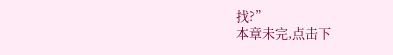找?”
本章未完,点击下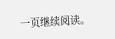一页继续阅读。